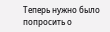Теперь нужно было попросить о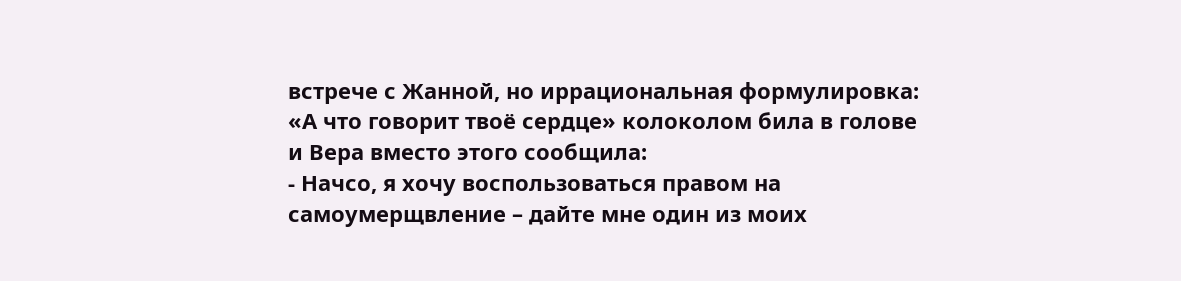встрече с Жанной, но иррациональная формулировка: «А что говорит твоё сердце» колоколом била в голове и Вера вместо этого сообщила:
- Начсо, я хочу воспользоваться правом на самоумерщвление – дайте мне один из моих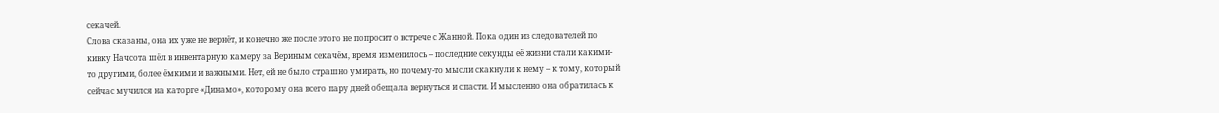секачей.
Слова сказаны, она их уже не вернёт, и конечно же после этого не попросит о встрече с Жанной. Пока один из следователей по кивку Начсота шёл в инвентарную камеру за Вериным секачём, время изменилось – последние секунды её жизни стали какими-то другими, более ёмкими и важными. Нет, ей не было страшно умирать, но почему-то мысли скакнули к нему – к тому, который сейчас мучился на каторге «Динамо», которому она всего пару дней обещала вернуться и спасти. И мысленно она обратилась к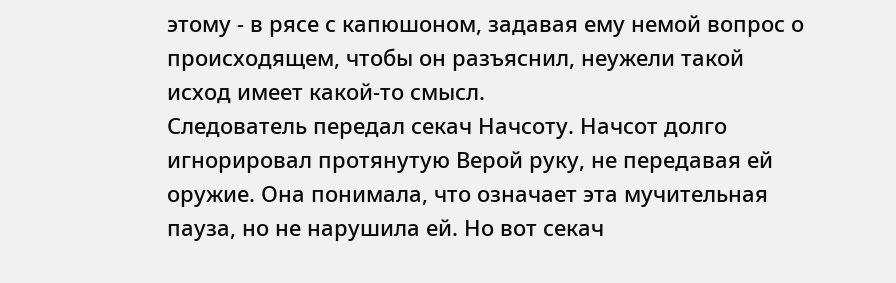этому - в рясе с капюшоном, задавая ему немой вопрос о происходящем, чтобы он разъяснил, неужели такой исход имеет какой-то смысл.
Следователь передал секач Начсоту. Начсот долго игнорировал протянутую Верой руку, не передавая ей оружие. Она понимала, что означает эта мучительная пауза, но не нарушила ей. Но вот секач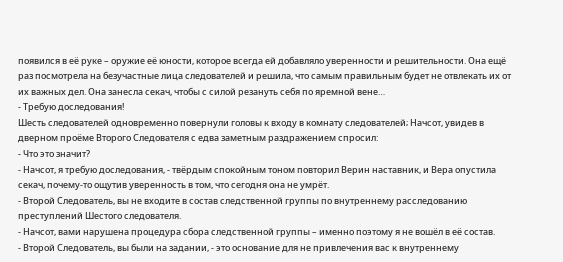появился в её руке – оружие её юности, которое всегда ей добавляло уверенности и решительности. Она ещё раз посмотрела на безучастные лица следователей и решила, что самым правильным будет не отвлекать их от их важных дел. Она занесла секач, чтобы с силой резануть себя по яремной вене…
- Требую доследования!
Шесть следователей одновременно повернули головы к входу в комнату следователей; Начсот, увидев в дверном проёме Второго Следователя с едва заметным раздражением спросил:
- Что это значит?
- Начсот, я требую доследования, - твёрдым спокойным тоном повторил Верин наставник, и Вера опустила секач, почему-то ощутив уверенность в том, что сегодня она не умрёт.
- Второй Следователь, вы не входите в состав следственной группы по внутреннему расследованию преступлений Шестого следователя.
- Начсот, вами нарушена процедура сбора следственной группы – именно поэтому я не вошёл в её состав.
- Второй Следователь, вы были на задании, - это основание для не привлечения вас к внутреннему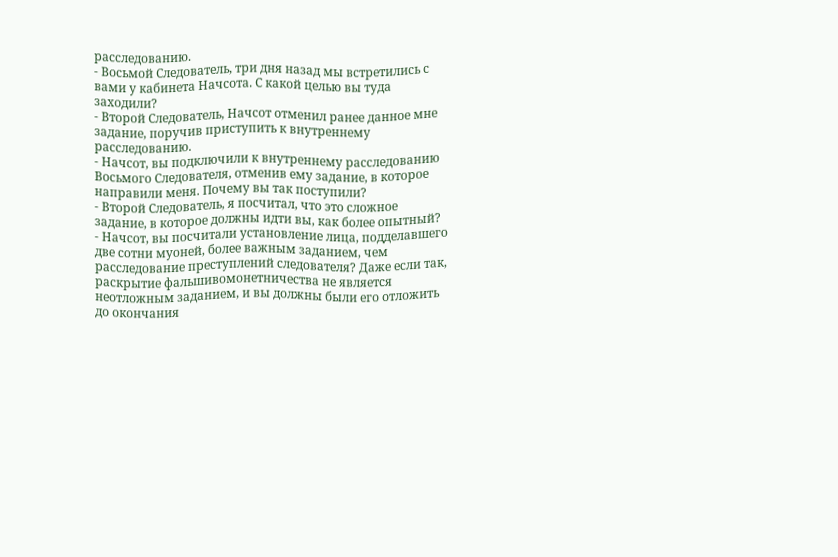расследованию.
- Восьмой Следователь, три дня назад мы встретились с вами у кабинета Начсота. С какой целью вы туда заходили?
- Второй Следователь, Начсот отменил ранее данное мне задание, поручив приступить к внутреннему расследованию.
- Начсот, вы подключили к внутреннему расследованию Восьмого Следователя, отменив ему задание, в которое направили меня. Почему вы так поступили?
- Второй Следователь, я посчитал, что это сложное задание, в которое должны идти вы, как более опытный?
- Начсот, вы посчитали установление лица, подделавшего две сотни муоней, более важным заданием, чем расследование преступлений следователя? Даже если так, раскрытие фальшивомонетничества не является неотложным заданием, и вы должны были его отложить до окончания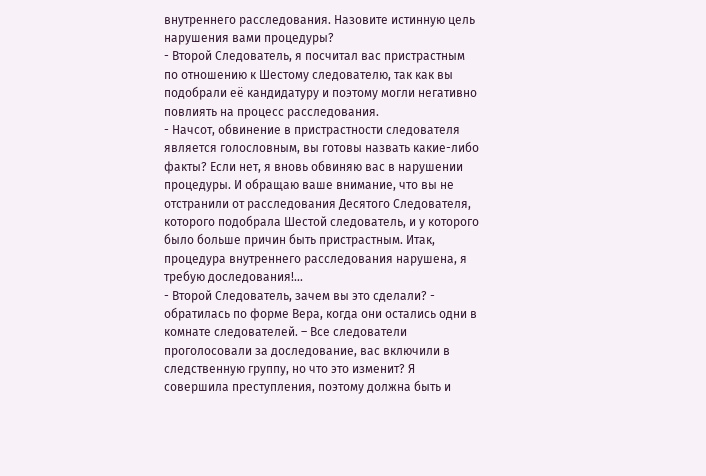внутреннего расследования. Назовите истинную цель нарушения вами процедуры?
- Второй Следователь, я посчитал вас пристрастным по отношению к Шестому следователю, так как вы подобрали её кандидатуру и поэтому могли негативно повлиять на процесс расследования.
- Начсот, обвинение в пристрастности следователя является голословным, вы готовы назвать какие-либо факты? Если нет, я вновь обвиняю вас в нарушении процедуры. И обращаю ваше внимание, что вы не отстранили от расследования Десятого Следователя, которого подобрала Шестой следователь, и у которого было больше причин быть пристрастным. Итак, процедура внутреннего расследования нарушена, я требую доследования!...
- Второй Следователь, зачем вы это сделали? - обратилась по форме Вера, когда они остались одни в комнате следователей. – Все следователи проголосовали за доследование, вас включили в следственную группу, но что это изменит? Я совершила преступления, поэтому должна быть и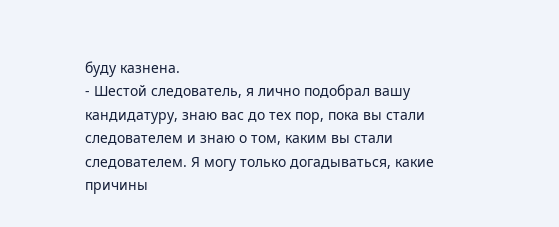буду казнена.
- Шестой следователь, я лично подобрал вашу кандидатуру, знаю вас до тех пор, пока вы стали следователем и знаю о том, каким вы стали следователем. Я могу только догадываться, какие причины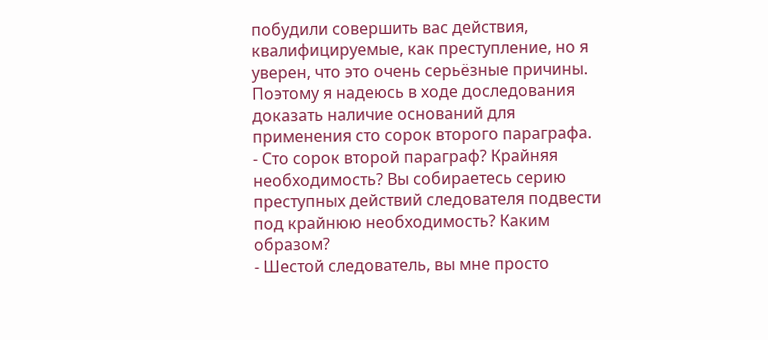побудили совершить вас действия, квалифицируемые, как преступление, но я уверен, что это очень серьёзные причины. Поэтому я надеюсь в ходе доследования доказать наличие оснований для применения сто сорок второго параграфа.
- Сто сорок второй параграф? Крайняя необходимость? Вы собираетесь серию преступных действий следователя подвести под крайнюю необходимость? Каким образом?
- Шестой следователь, вы мне просто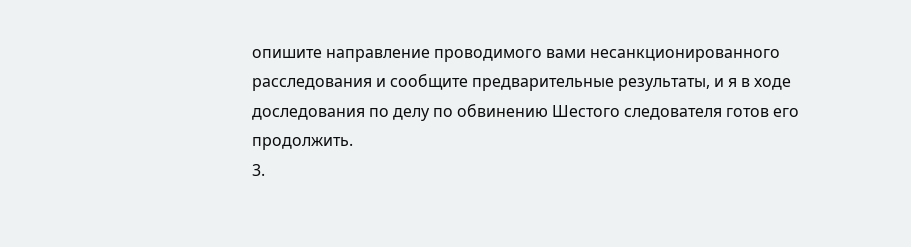опишите направление проводимого вами несанкционированного расследования и сообщите предварительные результаты, и я в ходе доследования по делу по обвинению Шестого следователя готов его продолжить.
3.